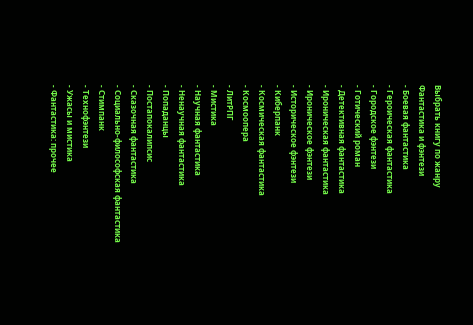Выбрать книгу по жанру
Фантастика и фэнтези
- Боевая фантастика
- Героическая фантастика
- Городское фэнтези
- Готический роман
- Детективная фантастика
- Ироническая фантастика
- Ироническое фэнтези
- Историческое фэнтези
- Киберпанк
- Космическая фантастика
- Космоопера
- ЛитРПГ
- Мистика
- Научная фантастика
- Ненаучная фантастика
- Попаданцы
- Постапокалипсис
- Сказочная фантастика
- Социально-философская фантастика
- Стимпанк
- Технофэнтези
- Ужасы и мистика
- Фантастика: прочее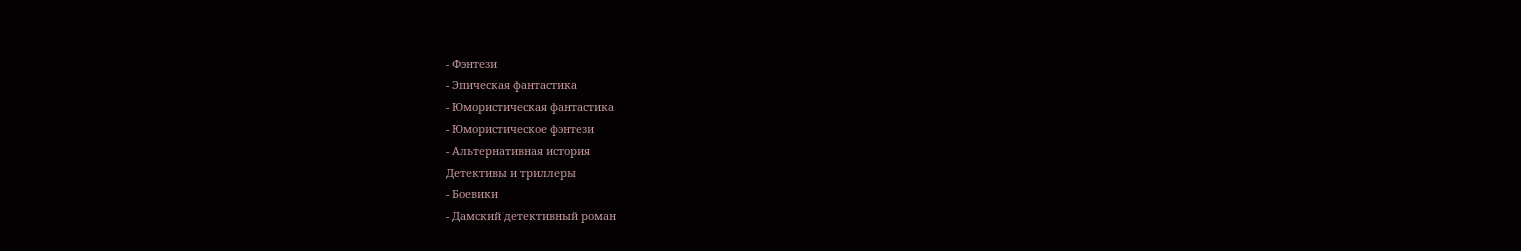- Фэнтези
- Эпическая фантастика
- Юмористическая фантастика
- Юмористическое фэнтези
- Альтернативная история
Детективы и триллеры
- Боевики
- Дамский детективный роман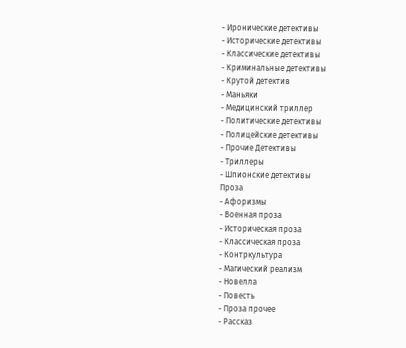- Иронические детективы
- Исторические детективы
- Классические детективы
- Криминальные детективы
- Крутой детектив
- Маньяки
- Медицинский триллер
- Политические детективы
- Полицейские детективы
- Прочие Детективы
- Триллеры
- Шпионские детективы
Проза
- Афоризмы
- Военная проза
- Историческая проза
- Классическая проза
- Контркультура
- Магический реализм
- Новелла
- Повесть
- Проза прочее
- Рассказ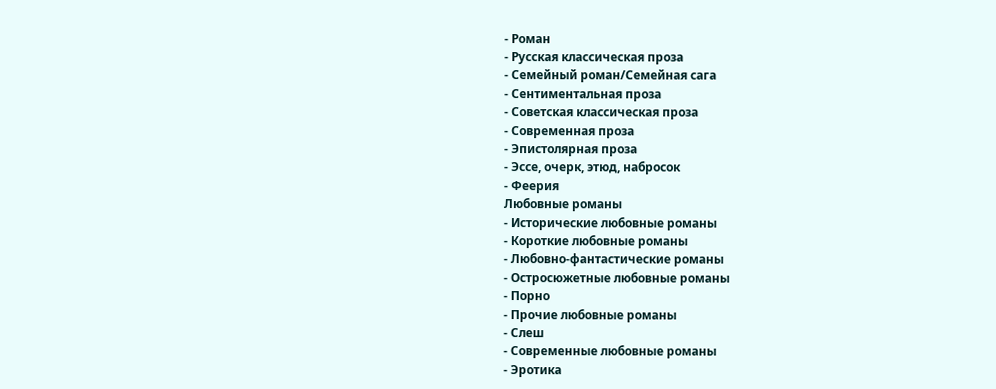- Роман
- Русская классическая проза
- Семейный роман/Семейная сага
- Сентиментальная проза
- Советская классическая проза
- Современная проза
- Эпистолярная проза
- Эссе, очерк, этюд, набросок
- Феерия
Любовные романы
- Исторические любовные романы
- Короткие любовные романы
- Любовно-фантастические романы
- Остросюжетные любовные романы
- Порно
- Прочие любовные романы
- Слеш
- Современные любовные романы
- Эротика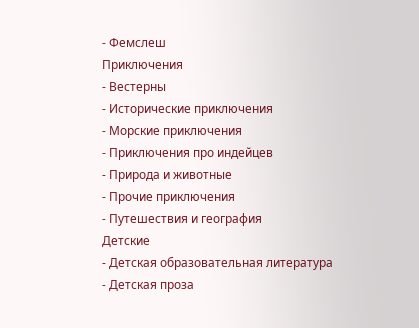- Фемслеш
Приключения
- Вестерны
- Исторические приключения
- Морские приключения
- Приключения про индейцев
- Природа и животные
- Прочие приключения
- Путешествия и география
Детские
- Детская образовательная литература
- Детская проза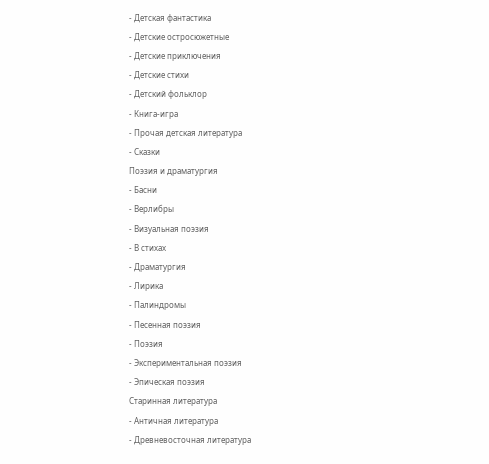- Детская фантастика
- Детские остросюжетные
- Детские приключения
- Детские стихи
- Детский фольклор
- Книга-игра
- Прочая детская литература
- Сказки
Поэзия и драматургия
- Басни
- Верлибры
- Визуальная поэзия
- В стихах
- Драматургия
- Лирика
- Палиндромы
- Песенная поэзия
- Поэзия
- Экспериментальная поэзия
- Эпическая поэзия
Старинная литература
- Античная литература
- Древневосточная литература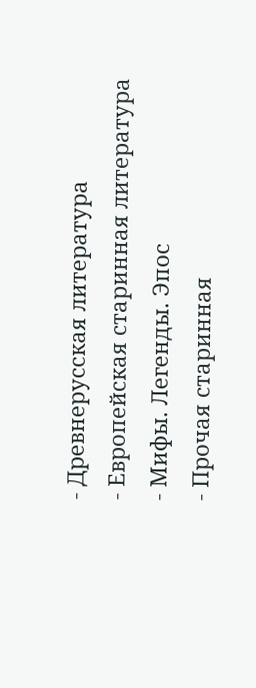- Древнерусская литература
- Европейская старинная литература
- Мифы. Легенды. Эпос
- Прочая старинная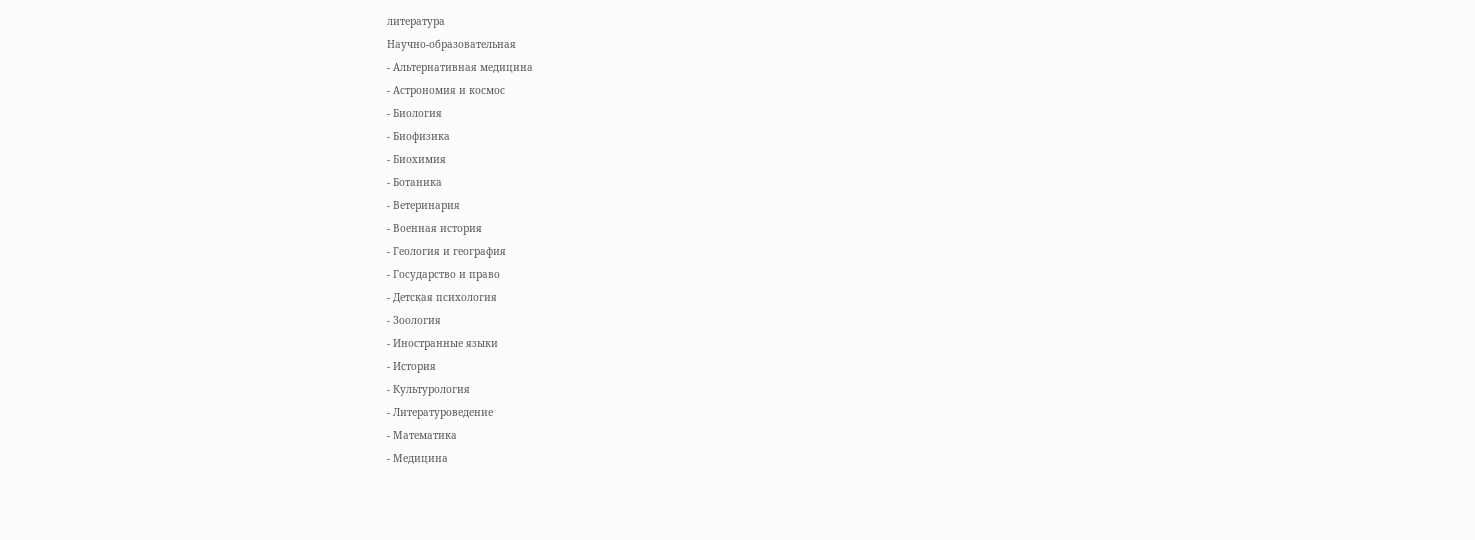литература
Научно-образовательная
- Альтернативная медицина
- Астрономия и космос
- Биология
- Биофизика
- Биохимия
- Ботаника
- Ветеринария
- Военная история
- Геология и география
- Государство и право
- Детская психология
- Зоология
- Иностранные языки
- История
- Культурология
- Литературоведение
- Математика
- Медицина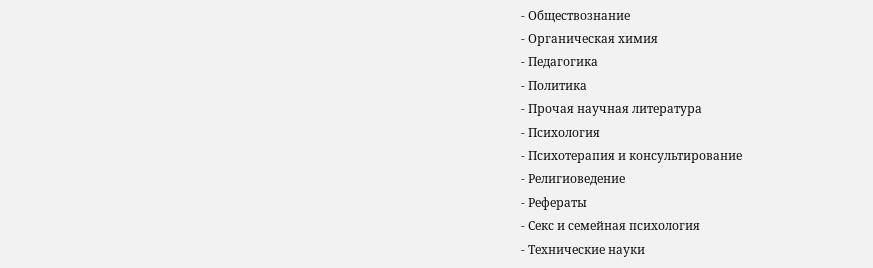- Обществознание
- Органическая химия
- Педагогика
- Политика
- Прочая научная литература
- Психология
- Психотерапия и консультирование
- Религиоведение
- Рефераты
- Секс и семейная психология
- Технические науки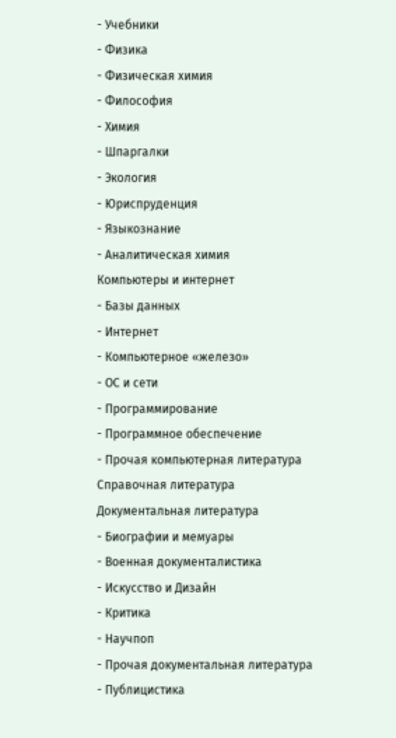- Учебники
- Физика
- Физическая химия
- Философия
- Химия
- Шпаргалки
- Экология
- Юриспруденция
- Языкознание
- Аналитическая химия
Компьютеры и интернет
- Базы данных
- Интернет
- Компьютерное «железо»
- ОС и сети
- Программирование
- Программное обеспечение
- Прочая компьютерная литература
Справочная литература
Документальная литература
- Биографии и мемуары
- Военная документалистика
- Искусство и Дизайн
- Критика
- Научпоп
- Прочая документальная литература
- Публицистика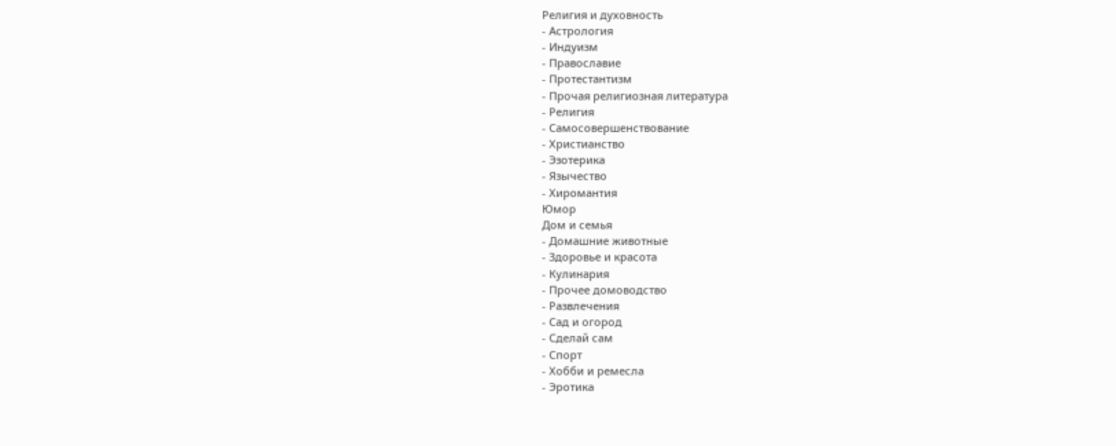Религия и духовность
- Астрология
- Индуизм
- Православие
- Протестантизм
- Прочая религиозная литература
- Религия
- Самосовершенствование
- Христианство
- Эзотерика
- Язычество
- Хиромантия
Юмор
Дом и семья
- Домашние животные
- Здоровье и красота
- Кулинария
- Прочее домоводство
- Развлечения
- Сад и огород
- Сделай сам
- Спорт
- Хобби и ремесла
- Эротика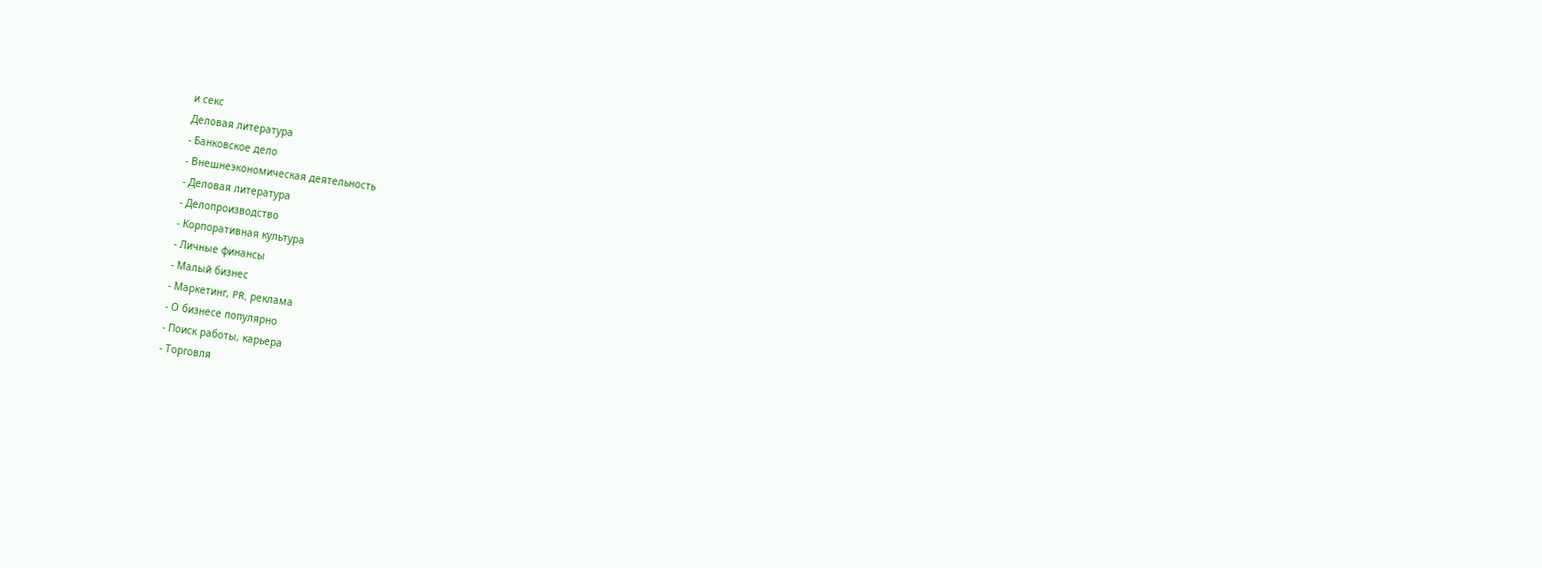и секс
Деловая литература
- Банковское дело
- Внешнеэкономическая деятельность
- Деловая литература
- Делопроизводство
- Корпоративная культура
- Личные финансы
- Малый бизнес
- Маркетинг, PR, реклама
- О бизнесе популярно
- Поиск работы, карьера
- Торговля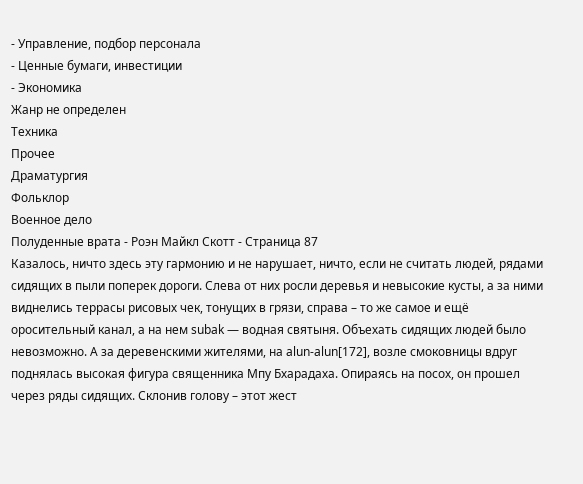- Управление, подбор персонала
- Ценные бумаги, инвестиции
- Экономика
Жанр не определен
Техника
Прочее
Драматургия
Фольклор
Военное дело
Полуденные врата - Роэн Майкл Скотт - Страница 87
Казалось, ничто здесь эту гармонию и не нарушает, ничто, если не считать людей, рядами сидящих в пыли поперек дороги. Слева от них росли деревья и невысокие кусты, а за ними виднелись террасы рисовых чек, тонущих в грязи, справа – то же самое и ещё оросительный канал, а на нем subak — водная святыня. Объехать сидящих людей было невозможно. А за деревенскими жителями, на alun-alun[172], возле смоковницы вдруг поднялась высокая фигура священника Мпу Бхарадаха. Опираясь на посох, он прошел через ряды сидящих. Склонив голову – этот жест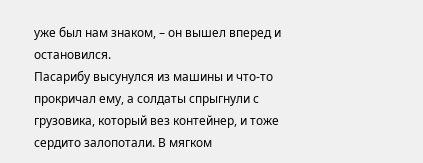уже был нам знаком, – он вышел вперед и остановился.
Пасарибу высунулся из машины и что-то прокричал ему, а солдаты спрыгнули с грузовика, который вез контейнер, и тоже сердито залопотали. В мягком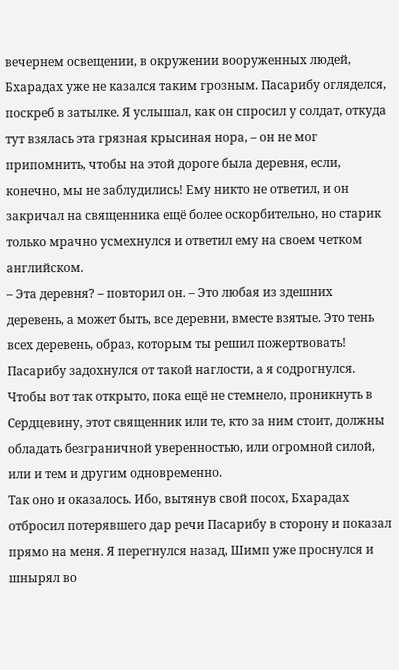вечернем освещении, в окружении вооруженных людей, Бхарадах уже не казался таким грозным. Пасарибу огляделся, поскреб в затылке. Я услышал, как он спросил у солдат, откуда тут взялась эта грязная крысиная нора, – он не мог припомнить, чтобы на этой дороге была деревня, если, конечно, мы не заблудились! Ему никто не ответил, и он закричал на священника ещё более оскорбительно, но старик только мрачно усмехнулся и ответил ему на своем четком английском.
– Эта деревня? – повторил он. – Это любая из здешних деревень, а может быть, все деревни, вместе взятые. Это тень всех деревень, образ, которым ты решил пожертвовать!
Пасарибу задохнулся от такой наглости, а я содрогнулся. Чтобы вот так открыто, пока ещё не стемнело, проникнуть в Сердцевину, этот священник или те, кто за ним стоит, должны обладать безграничной уверенностью, или огромной силой, или и тем и другим одновременно.
Так оно и оказалось. Ибо, вытянув свой посох, Бхарадах отбросил потерявшего дар речи Пасарибу в сторону и показал прямо на меня. Я перегнулся назад, Шимп уже проснулся и шнырял во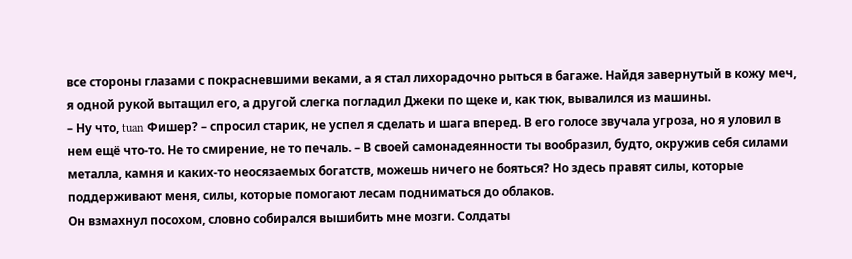все стороны глазами с покрасневшими веками, а я стал лихорадочно рыться в багаже. Найдя завернутый в кожу меч, я одной рукой вытащил его, а другой слегка погладил Джеки по щеке и, как тюк, вывалился из машины.
– Ну что, tuan Фишер? – спросил старик, не успел я сделать и шага вперед. В его голосе звучала угроза, но я уловил в нем ещё что-то. Не то смирение, не то печаль. – В своей самонадеянности ты вообразил, будто, окружив себя силами металла, камня и каких-то неосязаемых богатств, можешь ничего не бояться? Но здесь правят силы, которые поддерживают меня, силы, которые помогают лесам подниматься до облаков.
Он взмахнул посохом, словно собирался вышибить мне мозги. Солдаты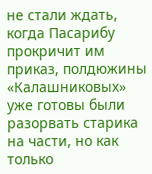не стали ждать, когда Пасарибу прокричит им приказ, полдюжины «Калашниковых» уже готовы были разорвать старика на части, но как только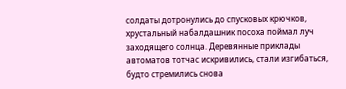солдаты дотронулись до спусковых крючков, хрустальный набалдашник посоха поймал луч заходящего солнца. Деревянные приклады автоматов тотчас искривились, стали изгибаться, будто стремились снова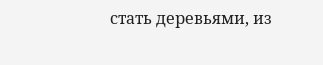стать деревьями, из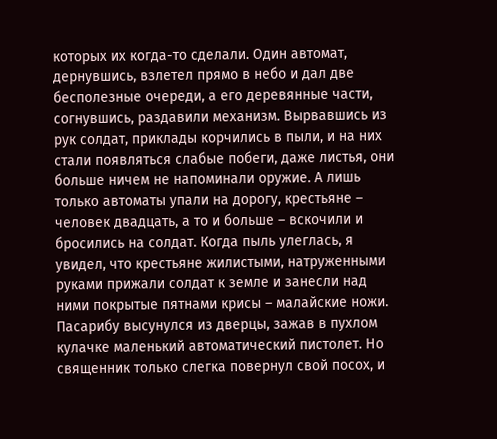которых их когда-то сделали. Один автомат, дернувшись, взлетел прямо в небо и дал две бесполезные очереди, а его деревянные части, согнувшись, раздавили механизм. Вырвавшись из рук солдат, приклады корчились в пыли, и на них стали появляться слабые побеги, даже листья, они больше ничем не напоминали оружие. А лишь только автоматы упали на дорогу, крестьяне – человек двадцать, а то и больше – вскочили и бросились на солдат. Когда пыль улеглась, я увидел, что крестьяне жилистыми, натруженными руками прижали солдат к земле и занесли над ними покрытые пятнами крисы – малайские ножи. Пасарибу высунулся из дверцы, зажав в пухлом кулачке маленький автоматический пистолет. Но священник только слегка повернул свой посох, и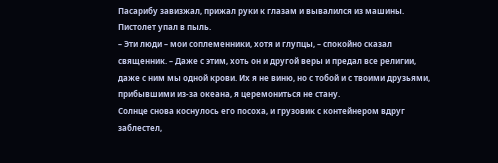Пасарибу завизжал, прижал руки к глазам и вывалился из машины. Пистолет упал в пыль.
– Эти люди – мои соплеменники, хотя и глупцы, – спокойно сказал священник. – Даже с этим, хоть он и другой веры и предал все религии, даже с ним мы одной крови. Их я не виню, но с тобой и с твоими друзьями, прибывшими из-за океана, я церемониться не стану.
Солнце снова коснулось его посоха, и грузовик с контейнером вдруг заблестел,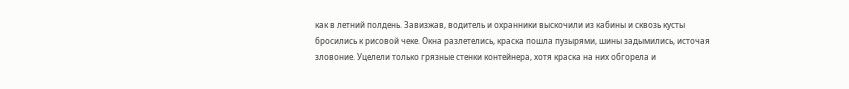как в летний полдень. Завизжав, водитель и охранники выскочили из кабины и сквозь кусты бросились к рисовой чеке. Окна разлетелись, краска пошла пузырями, шины задымились, источая зловоние. Уцелели только грязные стенки контейнера, хотя краска на них обгорела и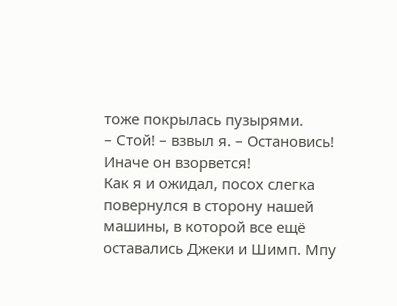тоже покрылась пузырями.
– Стой! – взвыл я. – Остановись! Иначе он взорвется!
Как я и ожидал, посох слегка повернулся в сторону нашей машины, в которой все ещё оставались Джеки и Шимп. Мпу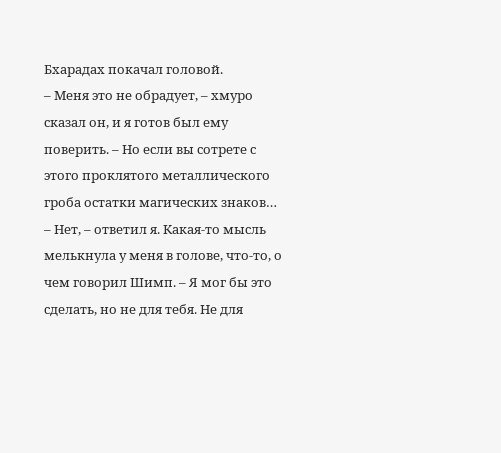Бхарадах покачал головой.
– Меня это не обрадует, – хмуро сказал он, и я готов был ему поверить. – Но если вы сотрете с этого проклятого металлического гроба остатки магических знаков…
– Нет, – ответил я. Какая-то мысль мелькнула у меня в голове, что-то, о чем говорил Шимп. – Я мог бы это сделать, но не для тебя. Не для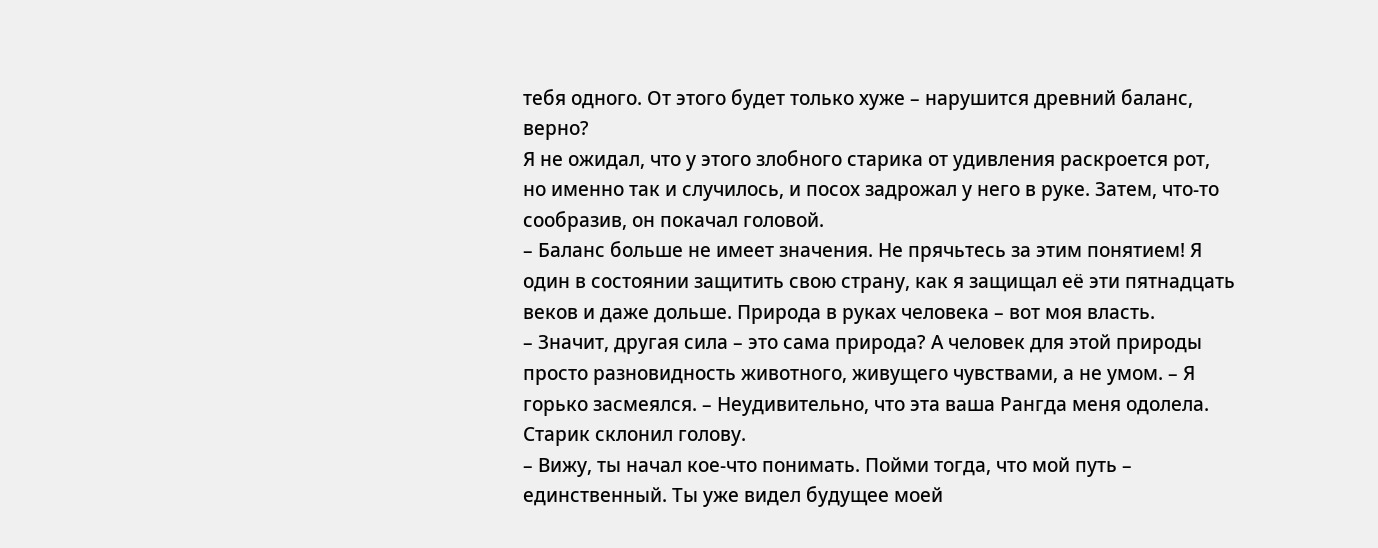тебя одного. От этого будет только хуже – нарушится древний баланс, верно?
Я не ожидал, что у этого злобного старика от удивления раскроется рот, но именно так и случилось, и посох задрожал у него в руке. Затем, что-то сообразив, он покачал головой.
– Баланс больше не имеет значения. Не прячьтесь за этим понятием! Я один в состоянии защитить свою страну, как я защищал её эти пятнадцать веков и даже дольше. Природа в руках человека – вот моя власть.
– Значит, другая сила – это сама природа? А человек для этой природы просто разновидность животного, живущего чувствами, а не умом. – Я горько засмеялся. – Неудивительно, что эта ваша Рангда меня одолела.
Старик склонил голову.
– Вижу, ты начал кое-что понимать. Пойми тогда, что мой путь – единственный. Ты уже видел будущее моей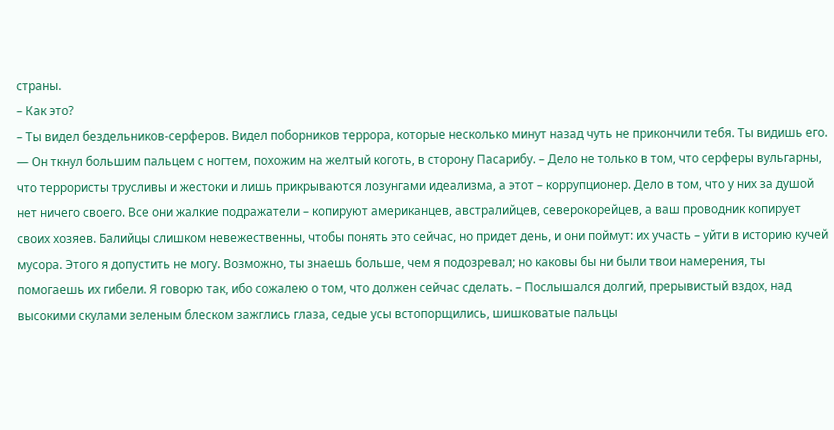страны.
– Как это?
– Ты видел бездельников-серферов. Видел поборников террора, которые несколько минут назад чуть не прикончили тебя. Ты видишь его. — Он ткнул большим пальцем с ногтем, похожим на желтый коготь, в сторону Пасарибу. – Дело не только в том, что серферы вульгарны, что террористы трусливы и жестоки и лишь прикрываются лозунгами идеализма, а этот – коррупционер. Дело в том, что у них за душой нет ничего своего. Все они жалкие подражатели – копируют американцев, австралийцев, северокорейцев, а ваш проводник копирует своих хозяев. Балийцы слишком невежественны, чтобы понять это сейчас, но придет день, и они поймут: их участь – уйти в историю кучей мусора. Этого я допустить не могу. Возможно, ты знаешь больше, чем я подозревал; но каковы бы ни были твои намерения, ты помогаешь их гибели. Я говорю так, ибо сожалею о том, что должен сейчас сделать. – Послышался долгий, прерывистый вздох, над высокими скулами зеленым блеском зажглись глаза, седые усы встопорщились, шишковатые пальцы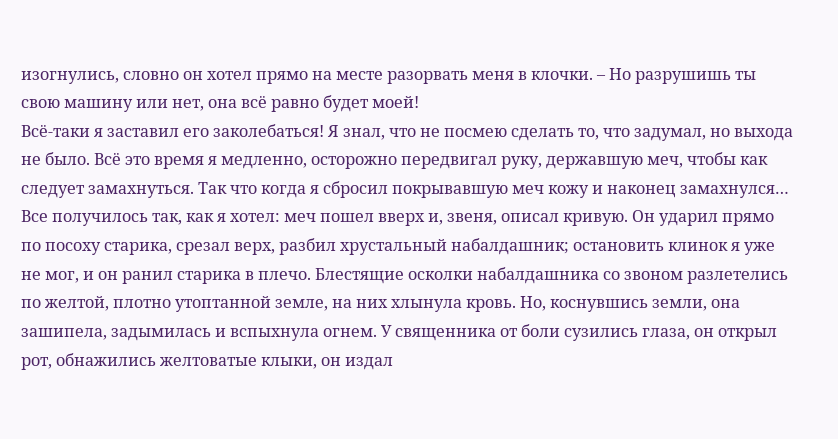изогнулись, словно он хотел прямо на месте разорвать меня в клочки. – Но разрушишь ты свою машину или нет, она всё равно будет моей!
Всё-таки я заставил его заколебаться! Я знал, что не посмею сделать то, что задумал, но выхода не было. Всё это время я медленно, осторожно передвигал руку, державшую меч, чтобы как следует замахнуться. Так что когда я сбросил покрывавшую меч кожу и наконец замахнулся…
Все получилось так, как я хотел: меч пошел вверх и, звеня, описал кривую. Он ударил прямо по посоху старика, срезал верх, разбил хрустальный набалдашник; остановить клинок я уже не мог, и он ранил старика в плечо. Блестящие осколки набалдашника со звоном разлетелись по желтой, плотно утоптанной земле, на них хлынула кровь. Но, коснувшись земли, она зашипела, задымилась и вспыхнула огнем. У священника от боли сузились глаза, он открыл рот, обнажились желтоватые клыки, он издал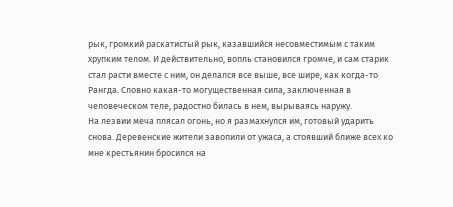рык, громкий раскатистый рык, казавшийся несовместимым с таким хрупким телом. И действительно, вопль становился громче, и сам старик стал расти вместе с ним, он делался все выше, все шире, как когда-то Рангда. Словно какая-то могущественная сила, заключенная в человеческом теле, радостно билась в нем, вырываясь наружу.
На лезвии меча плясал огонь, но я размахнулся им, готовый ударить снова. Деревенские жители завопили от ужаса, а стоявший ближе всех ко мне крестьянин бросился на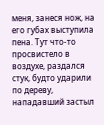меня, занеся нож, на его губах выступила пена. Тут что-то просвистело в воздухе, раздался стук, будто ударили по дереву, нападавший застыл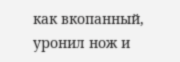как вкопанный, уронил нож и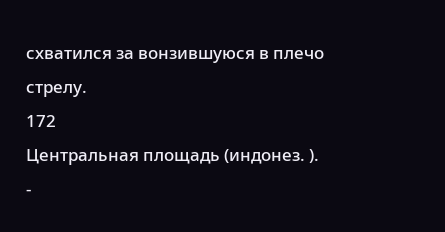схватился за вонзившуюся в плечо стрелу.
172
Центральная площадь (индонез. ).
-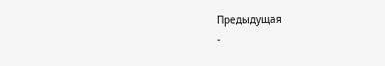Предыдущая
-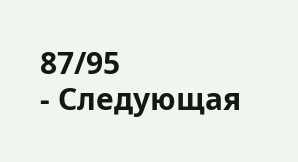87/95
- Следующая